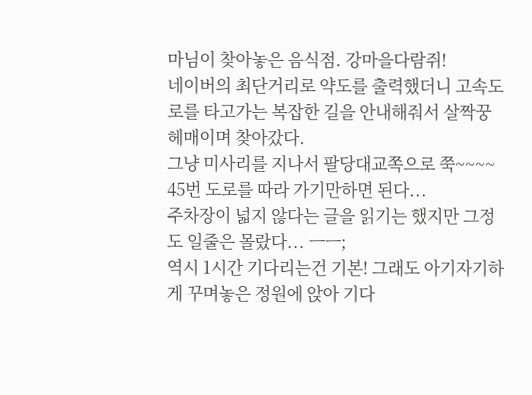마님이 찾아놓은 음식점. 강마을다람쥐!
네이버의 최단거리로 약도를 출력했더니 고속도로를 타고가는 복잡한 길을 안내해줘서 살짝꿍 헤매이며 찾아갔다.
그냥 미사리를 지나서 팔당대교쪽으로 쭉~~~~ 45번 도로를 따라 가기만하면 된다...
주차장이 넓지 않다는 글을 읽기는 했지만 그정도 일줄은 몰랐다... ㅡㅡ;
역시 1시간 기다리는건 기본! 그래도 아기자기하게 꾸며놓은 정원에 앉아 기다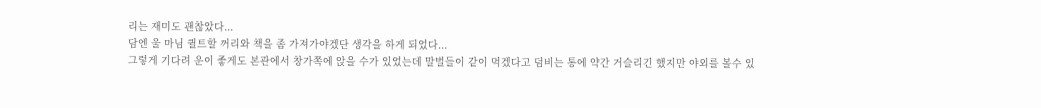리는 재미도 괜찮았다...
담엔 울 마님 퀼트할 꺼리와 책을 좀 가져가야겠단 생각을 하게 되었다...
그렇게 기다려 운이 좋게도 본관에서 창가쪽에 앉을 수가 있었는데 말벌들이 같이 먹겠다고 덤비는 통에 약간 거슬리긴 했지만 야외를 볼수 있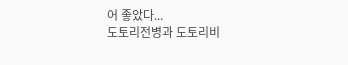어 좋았다...
도토리전병과 도토리비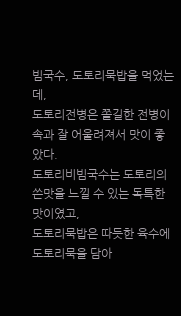빔국수, 도토리묵밥을 먹었는데,
도토리전병은 쫄길한 전병이 속과 잘 어울려져서 맛이 좋았다.
도토리비빔국수는 도토리의 쓴맛을 느낄 수 있는 독특한 맛이였고,
도토리묵밥은 따듯한 육수에 도토리묵을 담아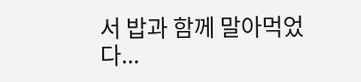서 밥과 함께 말아먹었다...